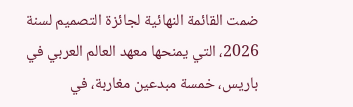ضمت القائمة النهائية لجائزة التصميم لسنة 2026، التي يمنحها معهد العالم العربي في باريس، خمسة مبدعين مغاربة، في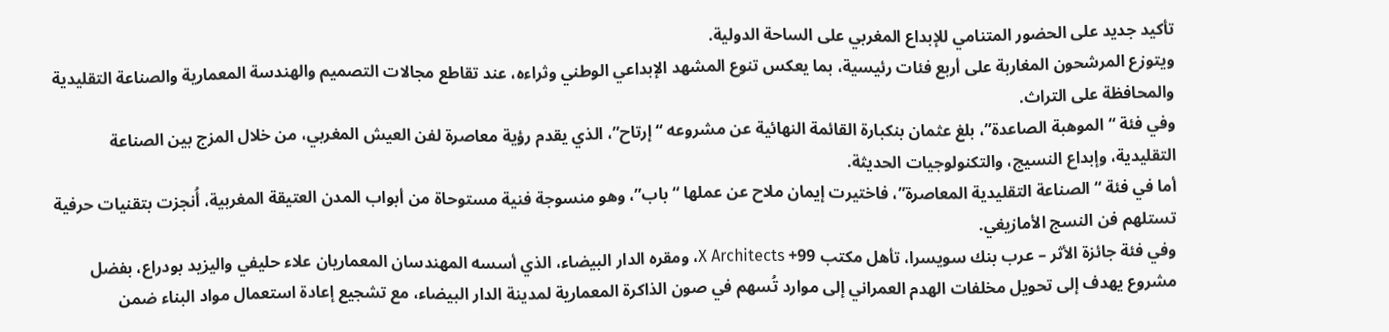تأكيد جديد على الحضور المتنامي للإبداع المغربي على الساحة الدولية.
ويتوزع المرشحون المغاربة على أربع فئات رئيسية، بما يعكس تنوع المشهد الإبداعي الوطني وثراءه، عند تقاطع مجالات التصميم والهندسة المعمارية والصناعة التقليدية والمحافظة على التراث.
وفي فئة “الموهبة الصاعدة”، بلغ عثمان بنكبارة القائمة النهائية عن مشروعه “إرتاح”، الذي يقدم رؤية معاصرة لفن العيش المغربي، من خلال المزج بين الصناعة التقليدية، وإبداع النسيج، والتكنولوجيات الحديثة.
أما في فئة “الصناعة التقليدية المعاصرة”، فاختيرت إيمان ملاح عن عملها “باب”، وهو منسوجة فنية مستوحاة من أبواب المدن العتيقة المغربية، أُنجزت بتقنيات حرفية تستلهم فن النسج الأمازيغي.
وفي فئة جائزة الأثر – عرب بنك سويسرا، تأهل مكتب 99+ X Architects، ومقره الدار البيضاء، الذي أسسه المهندسان المعماريان علاء حليفي واليزيد بودراع، بفضل مشروع يهدف إلى تحويل مخلفات الهدم العمراني إلى موارد تُسهم في صون الذاكرة المعمارية لمدينة الدار البيضاء، مع تشجيع إعادة استعمال مواد البناء ضمن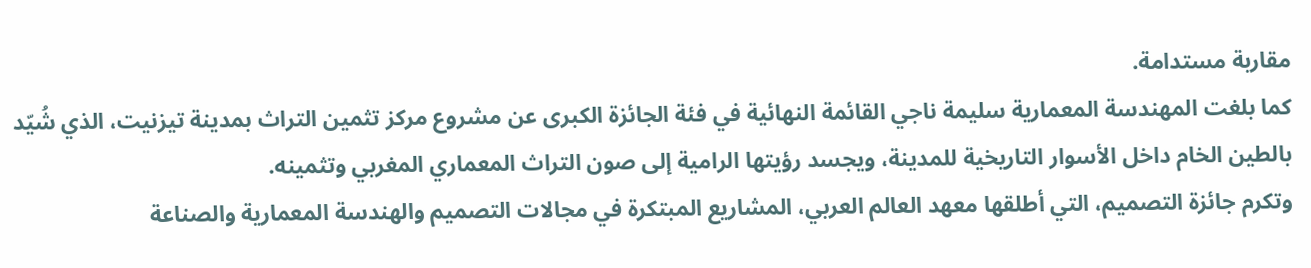مقاربة مستدامة.
كما بلغت المهندسة المعمارية سليمة ناجي القائمة النهائية في فئة الجائزة الكبرى عن مشروع مركز تثمين التراث بمدينة تيزنيت، الذي شُيّد بالطين الخام داخل الأسوار التاريخية للمدينة، ويجسد رؤيتها الرامية إلى صون التراث المعماري المغربي وتثمينه.
وتكرم جائزة التصميم، التي أطلقها معهد العالم العربي، المشاريع المبتكرة في مجالات التصميم والهندسة المعمارية والصناعة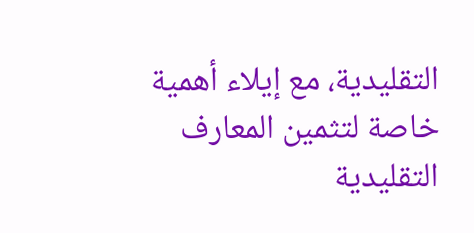التقليدية، مع إيلاء أهمية خاصة لتثمين المعارف التقليدية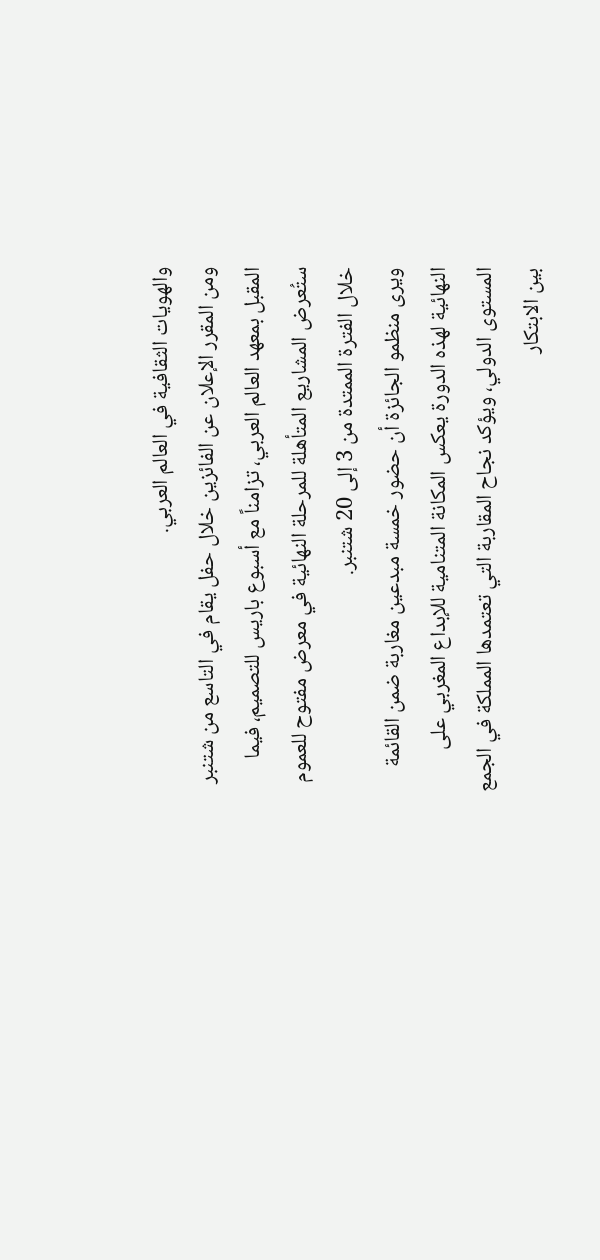والهويات الثقافية في العالم العربي.
ومن المقرر الإعلان عن الفائزين خلال حفل يقام في التاسع من شتنبر المقبل بمعهد العالم العربي، تزامناً مع أسبوع باريس للتصميم، فيما ستُعرض المشاريع المتأهلة للمرحلة النهائية في معرض مفتوح للعموم خلال الفترة الممتدة من 3 إلى 20 شتنبر.
ويرى منظمو الجائزة أن حضور خمسة مبدعين مغاربة ضمن القائمة النهائية لهذه الدورة يعكس المكانة المتنامية للإبداع المغربي على المستوى الدولي، ويؤكد نجاح المقاربة التي تعتمدها المملكة في الجمع بين الابتكار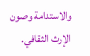والاستدامة وصون الإرث الثقافي.